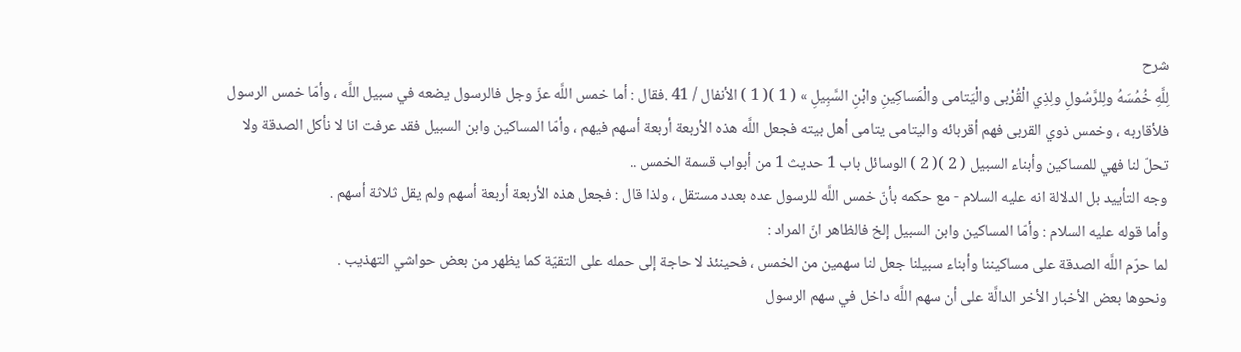شرح
لِلَّهِ خُمُسَهُ ولِلرَّسُولِ ولِذِي الْقُرْبى والْيَتامى والْمَساكِينِ وابْنِ السَّبِيلِ » ( 1 )( 1 ) الأنفال / 41 .فقال : أما خمس اللَّه عزّ وجل فالرسول يضعه في سبيل اللَّه ، وأمّا خمس الرسول فلأقاربه ، وخمس ذوي القربى فهم أقربائه واليتامى يتامى أهل بيته فجعل اللَّه هذه الأربعة أربعة أسهم فيهم ، وأمّا المساكين وابن السبيل فقد عرفت انا لا نأكل الصدقة ولا تحلّ لنا فهي للمساكين وأبناء السبيل ( 2 )( 2 ) الوسائل باب 1 حديث 1 من أبواب قسمة الخمس ..
وجه التأييد بل الدلالة انه عليه السلام - مع حكمه بأنّ خمس اللَّه للرسول عده بعدد مستقل ، ولذا قال : فجعل هذه الأربعة أربعة أسهم ولم يقل ثلاثة أسهم .
وأما قوله عليه السلام : وأمّا المساكين وابن السبيل إلخ فالظاهر انّ المراد :
لما حرّم اللَّه الصدقة على مساكيننا وأبناء سبيلنا جعل لنا سهمين من الخمس ، فحينئذ لا حاجة إلى حمله على التقيّة كما يظهر من بعض حواشي التهذيب .
ونحوها بعض الأخبار الأخر الدالَّة على أن سهم اللَّه داخل في سهم الرسول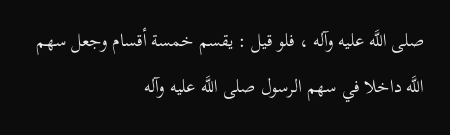صلى اللَّه عليه وآله ، فلو قيل : يقسم خمسة أقسام وجعل سهم اللَّه داخلا في سهم الرسول صلى اللَّه عليه وآله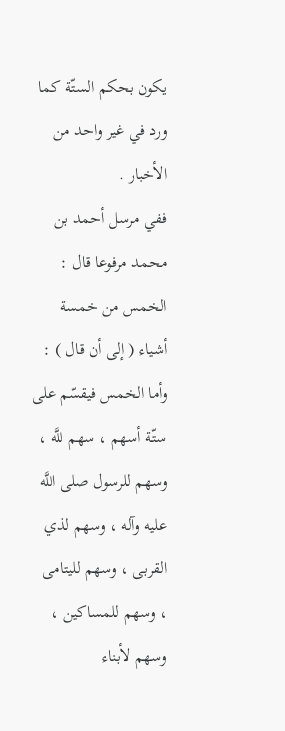يكون بحكم الستّة كما ورد في غير واحد من الأخبار .
ففي مرسل أحمد بن محمد مرفوعا قال : الخمس من خمسة أشياء ( إلى أن قال ) : وأما الخمس فيقسّم على ستّة أسهم ، سهم للَّه ، وسهم للرسول صلى اللَّه عليه وآله ، وسهم لذي القربى ، وسهم لليتامى ، وسهم للمساكين ، وسهم لأبناء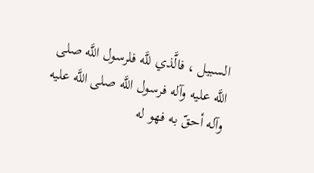السبيل ، فالَّذي للَّه فلرسول اللَّه صلى اللَّه عليه وآله فرسول اللَّه صلى اللَّه عليه وآله أحقّ به فهو له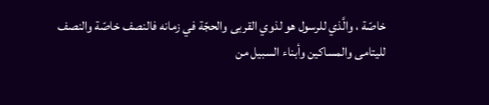خاصّة ، والَّذي للرسول هو لذوي القربى والحجّة في زمانه فالنصف خاصّة والنصف لليتامى والمساكين وأبناء السبيل من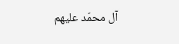آل محمّد عليهم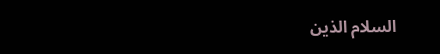السلام الذين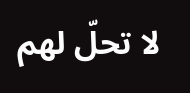لا تحلّ لهم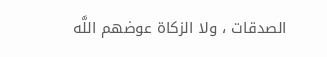الصدقات ، ولا الزكاة عوضهم اللَّه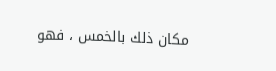مكان ذلك بالخمس ، فهو